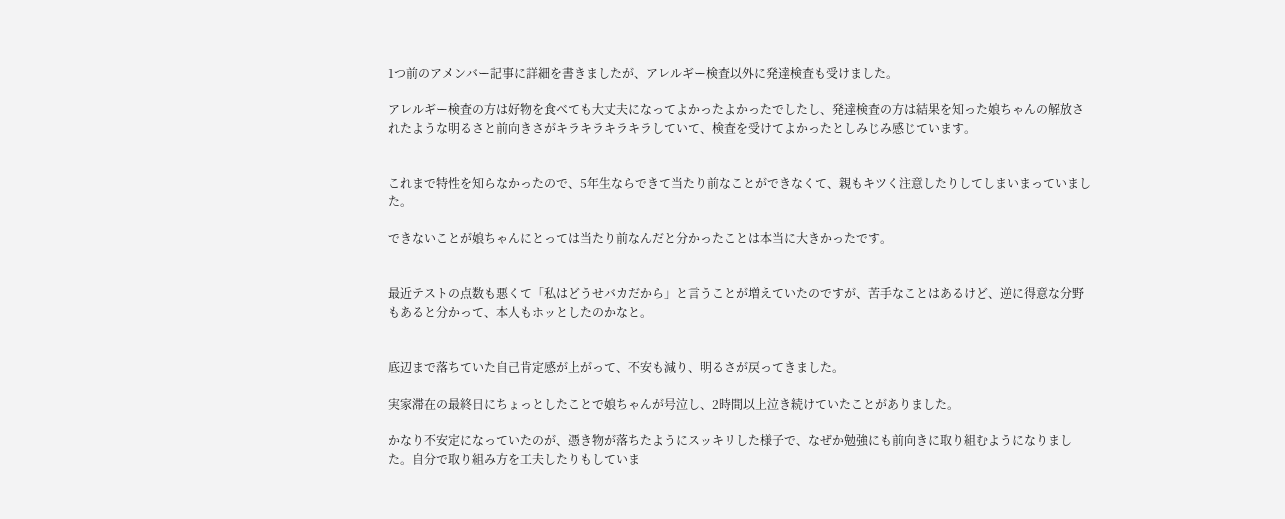1つ前のアメンバー記事に詳細を書きましたが、アレルギー検査以外に発達検査も受けました。

アレルギー検査の方は好物を食べても大丈夫になってよかったよかったでしたし、発達検査の方は結果を知った娘ちゃんの解放されたような明るさと前向きさがキラキラキラキラしていて、検査を受けてよかったとしみじみ感じています。


これまで特性を知らなかったので、5年生ならできて当たり前なことができなくて、親もキツく注意したりしてしまいまっていました。

できないことが娘ちゃんにとっては当たり前なんだと分かったことは本当に大きかったです。


最近テストの点数も悪くて「私はどうせバカだから」と言うことが増えていたのですが、苦手なことはあるけど、逆に得意な分野もあると分かって、本人もホッとしたのかなと。


底辺まで落ちていた自己肯定感が上がって、不安も減り、明るさが戻ってきました。

実家滞在の最終日にちょっとしたことで娘ちゃんが号泣し、2時間以上泣き続けていたことがありました。

かなり不安定になっていたのが、憑き物が落ちたようにスッキリした様子で、なぜか勉強にも前向きに取り組むようになりました。自分で取り組み方を工夫したりもしていま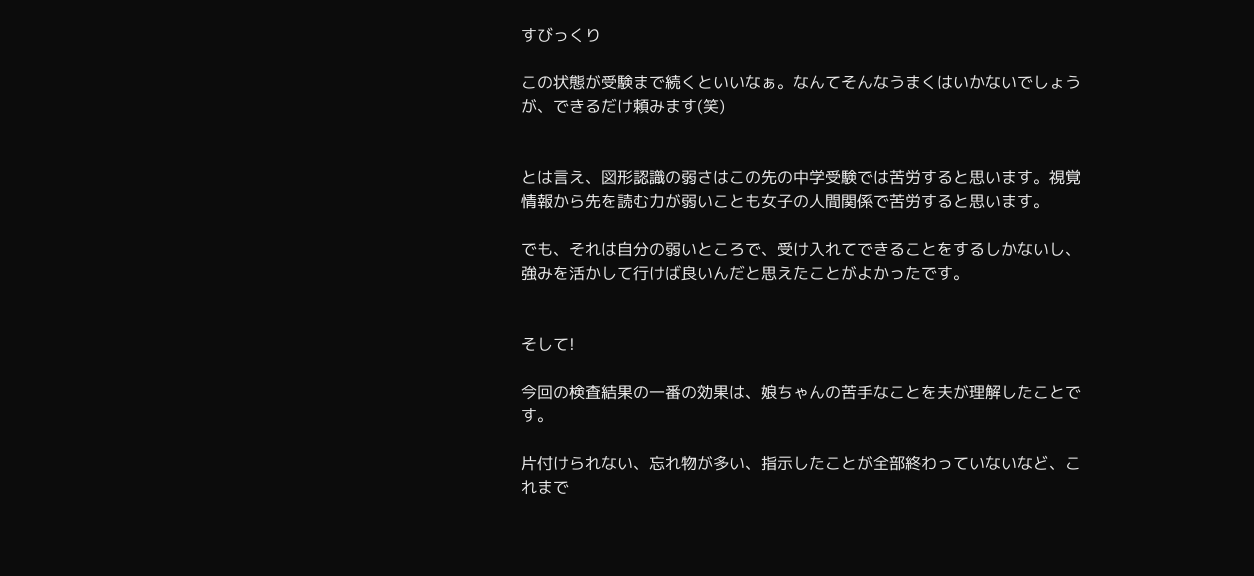すびっくり

この状態が受験まで続くといいなぁ。なんてそんなうまくはいかないでしょうが、できるだけ頼みます(笑)


とは言え、図形認識の弱さはこの先の中学受験では苦労すると思います。視覚情報から先を読む力が弱いことも女子の人間関係で苦労すると思います。

でも、それは自分の弱いところで、受け入れてできることをするしかないし、強みを活かして行けば良いんだと思えたことがよかったです。


そして!

今回の検査結果の一番の効果は、娘ちゃんの苦手なことを夫が理解したことです。

片付けられない、忘れ物が多い、指示したことが全部終わっていないなど、これまで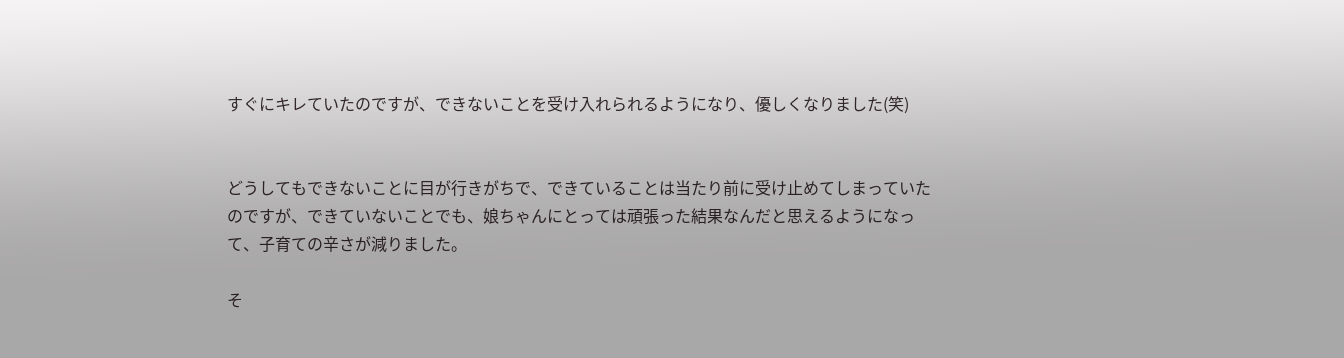すぐにキレていたのですが、できないことを受け入れられるようになり、優しくなりました(笑)


どうしてもできないことに目が行きがちで、できていることは当たり前に受け止めてしまっていたのですが、できていないことでも、娘ちゃんにとっては頑張った結果なんだと思えるようになって、子育ての辛さが減りました。

そ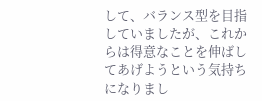して、バランス型を目指していましたが、これからは得意なことを伸ばしてあげようという気持ちになりまし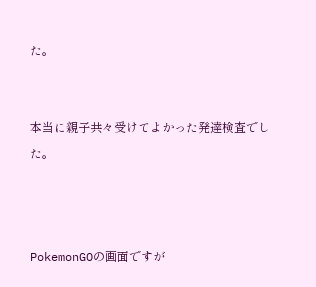た。


本当に親子共々受けてよかった発達検査でした。



PokemonGOの画面ですが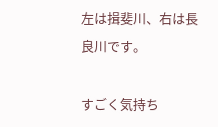左は揖斐川、右は長良川です。

すごく気持ち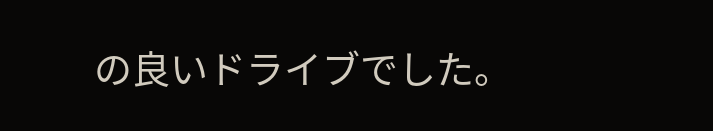の良いドライブでした。